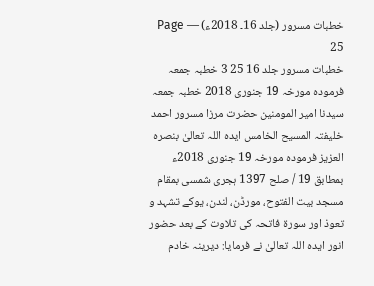خطبات مسرور (جلد 16۔ 2018ء) — Page 25
خطبات مسرور جلد 16 25 3 خطبہ جمعہ فرمودہ مورخہ 19 جنوری 2018 خطبہ جمعہ سیدنا امیر المومنین حضرت مرزا مسرور احمد خلیفتہ المسیح الخامس ایدہ اللہ تعالیٰ بنصرہ العزیز فرمودہ مورخہ 19 جنوری 2018ء بمطابق 19 / صلح 1397 ہجری شمسی بمقام مسجد بیت الفتوح، مورڈن، لندن، یوکے تشہد و تعوذ اور سورۃ فاتحہ کی تلاوت کے بعد حضور انور ایدہ اللہ تعالیٰ نے فرمایا: دیرینہ خادم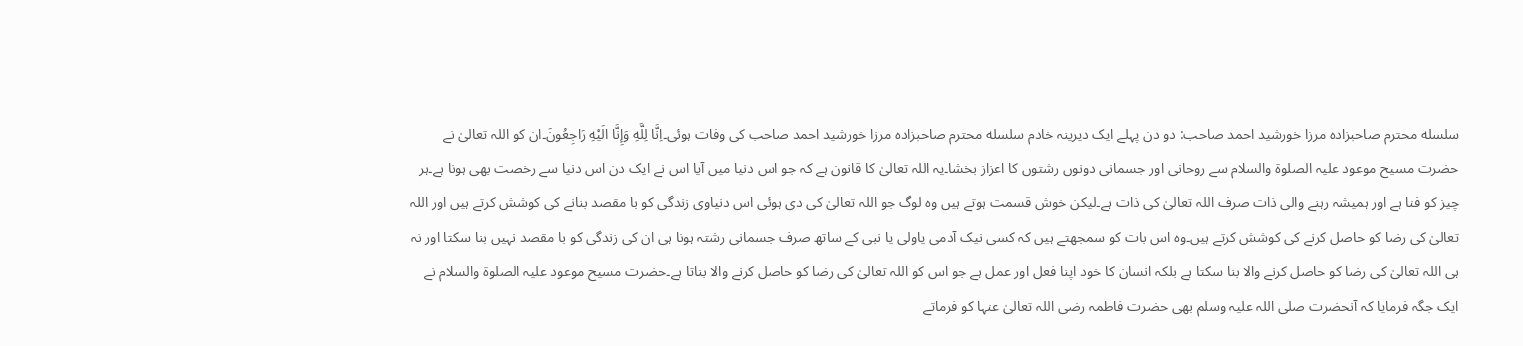سلسله محترم صاحبزادہ مرزا خورشید احمد صاحب: دو دن پہلے ایک دیرینہ خادم سلسله محترم صاحبزادہ مرزا خورشید احمد صاحب کی وفات ہوئی۔اِنَّا لِلَّهِ وَإِنَّا الَيْهِ رَاجِعُونَ۔ان کو اللہ تعالیٰ نے حضرت مسیح موعود علیہ الصلوۃ والسلام سے روحانی اور جسمانی دونوں رشتوں کا اعزاز بخشا۔یہ اللہ تعالیٰ کا قانون ہے کہ جو اس دنیا میں آیا اس نے ایک دن اس دنیا سے رخصت بھی ہونا ہے۔ہر چیز کو فنا ہے اور ہمیشہ رہنے والی ذات صرف اللہ تعالیٰ کی ذات ہے۔لیکن خوش قسمت ہوتے ہیں وہ لوگ جو اللہ تعالیٰ کی دی ہوئی اس دنیاوی زندگی کو با مقصد بنانے کی کوشش کرتے ہیں اور اللہ تعالیٰ کی رضا کو حاصل کرنے کی کوشش کرتے ہیں۔وہ اس بات کو سمجھتے ہیں کہ کسی نیک آدمی یاولی یا نبی کے ساتھ صرف جسمانی رشتہ ہونا ہی ان کی زندگی کو با مقصد نہیں بنا سکتا اور نہ ہی اللہ تعالیٰ کی رضا کو حاصل کرنے والا بنا سکتا ہے بلکہ انسان کا خود اپنا فعل اور عمل ہے جو اس کو اللہ تعالیٰ کی رضا کو حاصل کرنے والا بناتا ہے۔حضرت مسیح موعود علیہ الصلوۃ والسلام نے ایک جگہ فرمایا کہ آنحضرت صلی اللہ علیہ وسلم بھی حضرت فاطمہ رضی اللہ تعالیٰ عنہا کو فرماتے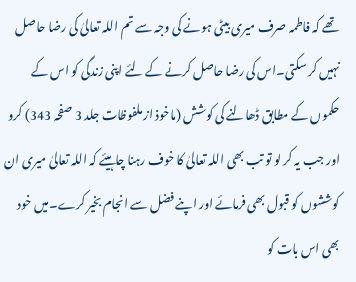تھے کہ فاطمہ صرف میری بیٹی ہونے کی وجہ سے تم اللہ تعالیٰ کی رضا حاصل نہیں کر سکتی۔اس کی رضا حاصل کرنے کے لئے اپنی زندگی کو اس کے حکموں کے مطابق ڈھالنے کی کوشش (ماخوذ از ملفوظات جلد 3 صفحہ 343) کرو اور جب یہ کر لو تو تب بھی اللہ تعالیٰ کا خوف رہنا چاہیئے کہ اللہ تعالیٰ میری ان کوششوں کو قبول بھی فرمائے اور اپنے فضل سے انجام بخیر کرے۔میں خود بھی اس بات کو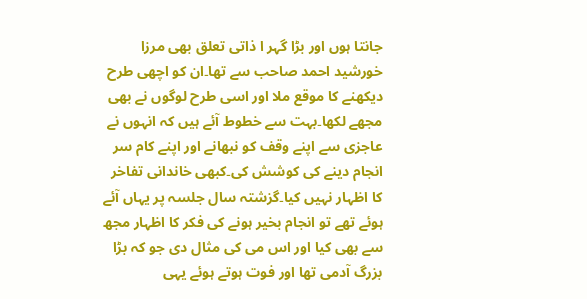جانتا ہوں اور بڑا گہر ا ذاتی تعلق بھی مرزا خورشید احمد صاحب سے تھا۔ان کو اچھی طرح دیکھنے کا موقع ملا اور اسی طرح لوگوں نے بھی مجھے لکھا۔بہت سے خطوط آئے ہیں کہ انہوں نے عاجزی سے اپنے وقف کو نبھانے اور اپنے کام سر انجام دینے کی کوشش کی۔کبھی خاندانی تفاخر کا اظہار نہیں کیا۔گزشتہ سال جلسہ پر یہاں آئے ہوئے تھے تو انجام بخیر ہونے کی فکر کا اظہار مجھ سے بھی کیا اور اس می کی مثال دی جو کہ بڑا بزرگ آدمی تھا اور فوت ہوتے ہوئے یہی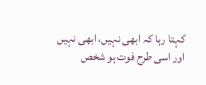کہتا رہا کہ ابھی نہیں، ابھی نہیں اور اسی طرح فوت ہو شخص